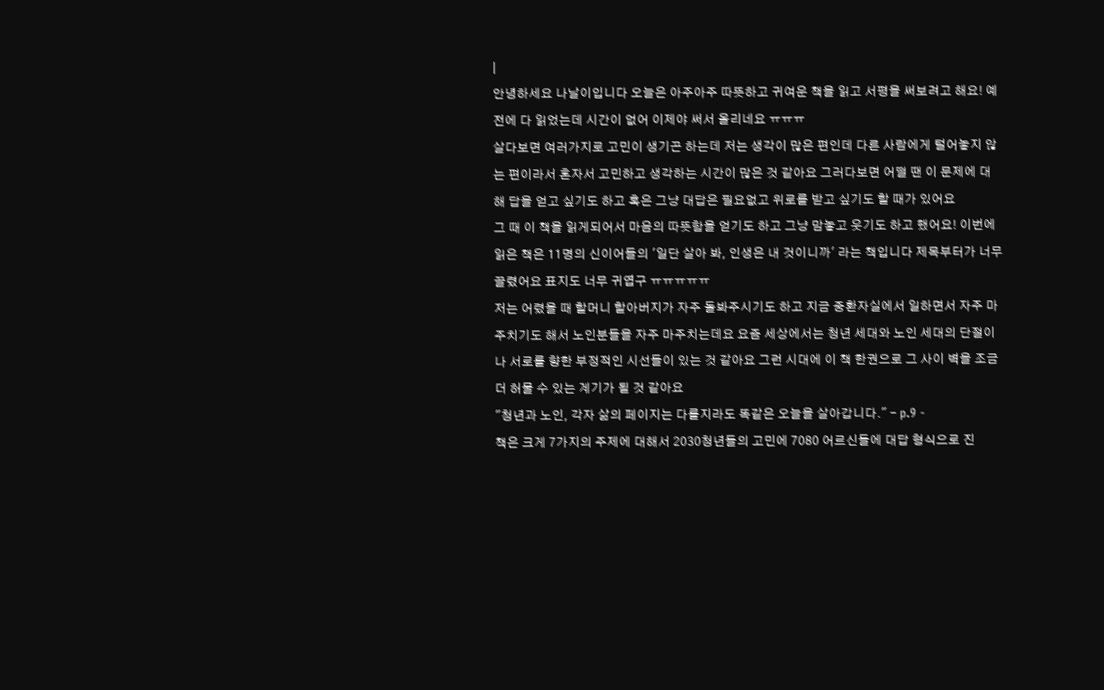|
안녕하세요 나날이입니다 오늘은 아주아주 따뜻하고 귀여운 책을 읽고 서평을 써보려고 해요! 예전에 다 읽었는데 시간이 없어 이제야 써서 올리네요 ㅠㅠㅠ
살다보면 여러가지로 고민이 생기곤 하는데 저는 생각이 많은 편인데 다른 사람에게 털어놓지 않는 편이라서 혼자서 고민하고 생각하는 시간이 많은 것 같아요 그러다보면 어떨 땐 이 문제에 대해 답을 얻고 싶기도 하고 혹은 그냥 대답은 필요없고 위로를 받고 싶기도 할 때가 있어요
그 때 이 책을 읽게되어서 마음의 따뜻함을 얻기도 하고 그냥 맘놓고 웃기도 하고 했어요! 이번에 읽은 책은 11명의 신이어들의 '일단 살아 봐, 인생은 내 것이니까' 라는 책입니다 제목부터가 너무 끌렸어요 표지도 너무 귀엽구 ㅠㅠㅠㅠㅠ
저는 어렸을 때 할머니 할아버지가 자주 돌봐주시기도 하고 지금 중환자실에서 일하면서 자주 마주치기도 해서 노인분들을 자주 마주치는데요 요즘 세상에서는 청년 세대와 노인 세대의 단절이나 서로를 향한 부정적인 시선들이 있는 것 같아요 그런 시대에 이 책 한권으로 그 사이 벽을 조금 더 허물 수 있는 계기가 될 것 같아요
"청년과 노인, 각자 삶의 페이지는 다를지라도 똑같은 오늘을 살아갑니다." - p.9 -
책은 크게 7가지의 주제에 대해서 2030청년들의 고민에 7080 어르신들에 대답 형식으로 진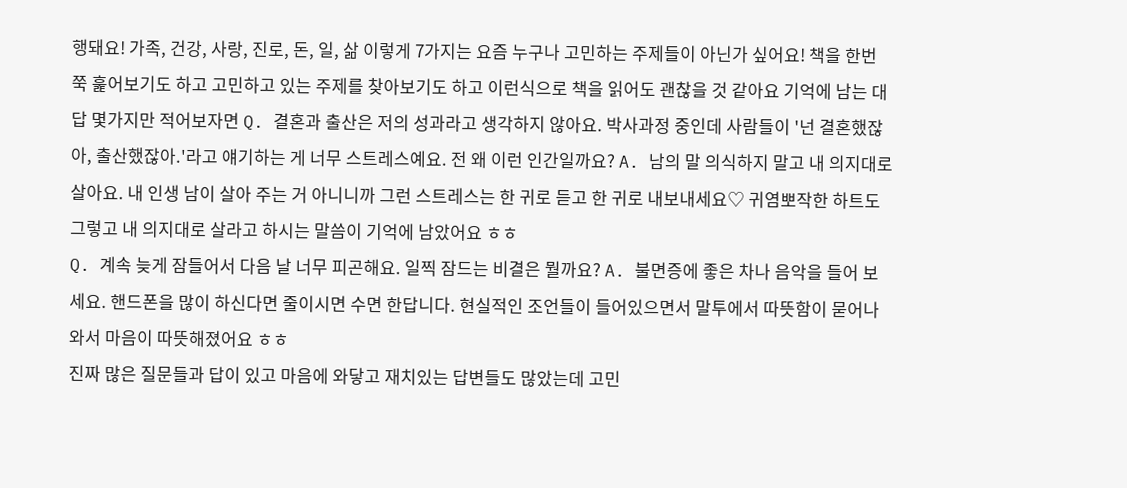행돼요! 가족, 건강, 사랑, 진로, 돈, 일, 삶 이렇게 7가지는 요즘 누구나 고민하는 주제들이 아닌가 싶어요! 책을 한번 쭉 훑어보기도 하고 고민하고 있는 주제를 찾아보기도 하고 이런식으로 책을 읽어도 괜찮을 것 같아요 기억에 남는 대답 몇가지만 적어보자면 Q. 결혼과 출산은 저의 성과라고 생각하지 않아요. 박사과정 중인데 사람들이 '넌 결혼했잖아, 출산했잖아.'라고 얘기하는 게 너무 스트레스예요. 전 왜 이런 인간일까요? A. 남의 말 의식하지 말고 내 의지대로 살아요. 내 인생 남이 살아 주는 거 아니니까 그런 스트레스는 한 귀로 듣고 한 귀로 내보내세요♡ 귀염뽀작한 하트도 그렇고 내 의지대로 살라고 하시는 말씀이 기억에 남았어요 ㅎㅎ
Q. 계속 늦게 잠들어서 다음 날 너무 피곤해요. 일찍 잠드는 비결은 뭘까요? A. 불면증에 좋은 차나 음악을 들어 보세요. 핸드폰을 많이 하신다면 줄이시면 수면 한답니다. 현실적인 조언들이 들어있으면서 말투에서 따뜻함이 묻어나와서 마음이 따뜻해졌어요 ㅎㅎ
진짜 많은 질문들과 답이 있고 마음에 와닿고 재치있는 답변들도 많았는데 고민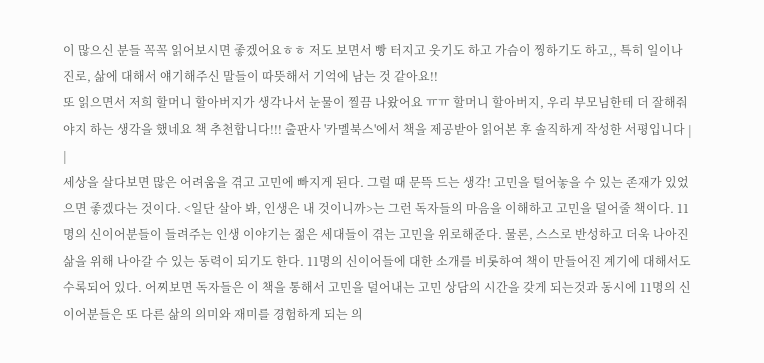이 많으신 분들 꼭꼭 읽어보시면 좋겠어요ㅎㅎ 저도 보면서 빵 터지고 웃기도 하고 가슴이 찡하기도 하고,, 특히 일이나 진로, 삶에 대해서 얘기해주신 말들이 따뜻해서 기억에 남는 것 같아요!!
또 읽으면서 저희 할머니 할아버지가 생각나서 눈물이 찔끔 나왔어요 ㅠㅠ 할머니 할아버지, 우리 부모님한테 더 잘해줘야지 하는 생각을 했네요 책 추천합니다!!! 출판사 '카멜북스'에서 책을 제공받아 읽어본 후 솔직하게 작성한 서평입니다 |
|
세상을 살다보면 많은 어려움을 겪고 고민에 빠지게 된다. 그럴 때 문뜩 드는 생각! 고민을 털어놓을 수 있는 존재가 있었으면 좋겠다는 것이다. <일단 살아 봐, 인생은 내 것이니까>는 그런 독자들의 마음을 이해하고 고민을 덜어줄 책이다. 11명의 신이어분들이 들려주는 인생 이야기는 젊은 세대들이 겪는 고민을 위로해준다. 물론, 스스로 반성하고 더욱 나아진 삶을 위해 나아갈 수 있는 동력이 되기도 한다. 11명의 신이어들에 대한 소개를 비롯하여 책이 만들어진 계기에 대해서도 수록되어 있다. 어찌보면 독자들은 이 책을 통해서 고민을 덜어내는 고민 상담의 시간을 갖게 되는것과 동시에 11명의 신이어분들은 또 다른 삶의 의미와 재미를 경험하게 되는 의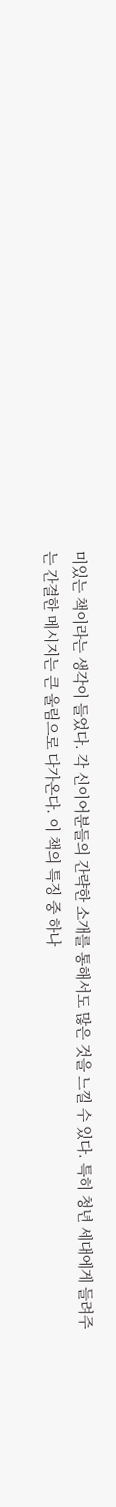미있는 책이라는 생각이 들었다. 각 신이어분들의 간략한 소개를 통해서도 많은 것을 느낄 수 있다. 특히 청년 세대에게 들려주는 간결한 메시지는 큰 울림으로 다가온다. 이 책의 특징 중 하나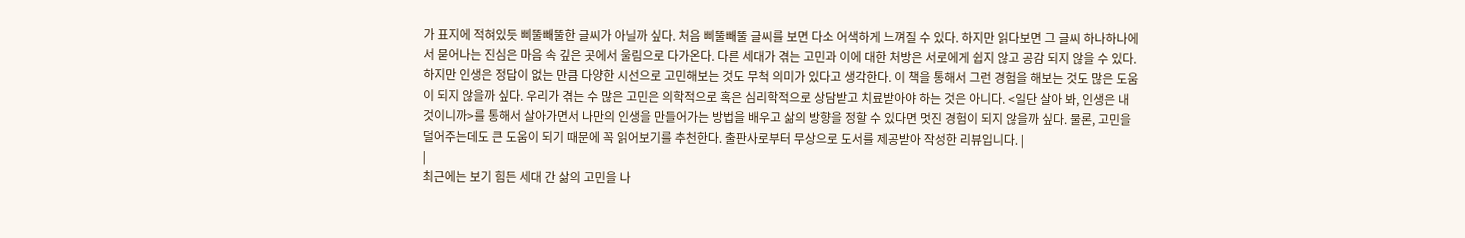가 표지에 적혀있듯 삐뚤빼뚤한 글씨가 아닐까 싶다. 처음 삐뚤빼뚤 글씨를 보면 다소 어색하게 느껴질 수 있다. 하지만 읽다보면 그 글씨 하나하나에서 묻어나는 진심은 마음 속 깊은 곳에서 울림으로 다가온다. 다른 세대가 겪는 고민과 이에 대한 처방은 서로에게 쉽지 않고 공감 되지 않을 수 있다. 하지만 인생은 정답이 없는 만큼 다양한 시선으로 고민해보는 것도 무척 의미가 있다고 생각한다. 이 책을 통해서 그런 경험을 해보는 것도 많은 도움이 되지 않을까 싶다. 우리가 겪는 수 많은 고민은 의학적으로 혹은 심리학적으로 상담받고 치료받아야 하는 것은 아니다. <일단 살아 봐, 인생은 내 것이니까>를 통해서 살아가면서 나만의 인생을 만들어가는 방법을 배우고 삶의 방향을 정할 수 있다면 멋진 경험이 되지 않을까 싶다. 물론, 고민을 덜어주는데도 큰 도움이 되기 때문에 꼭 읽어보기를 추천한다. 출판사로부터 무상으로 도서를 제공받아 작성한 리뷰입니다. |
|
최근에는 보기 힘든 세대 간 삶의 고민을 나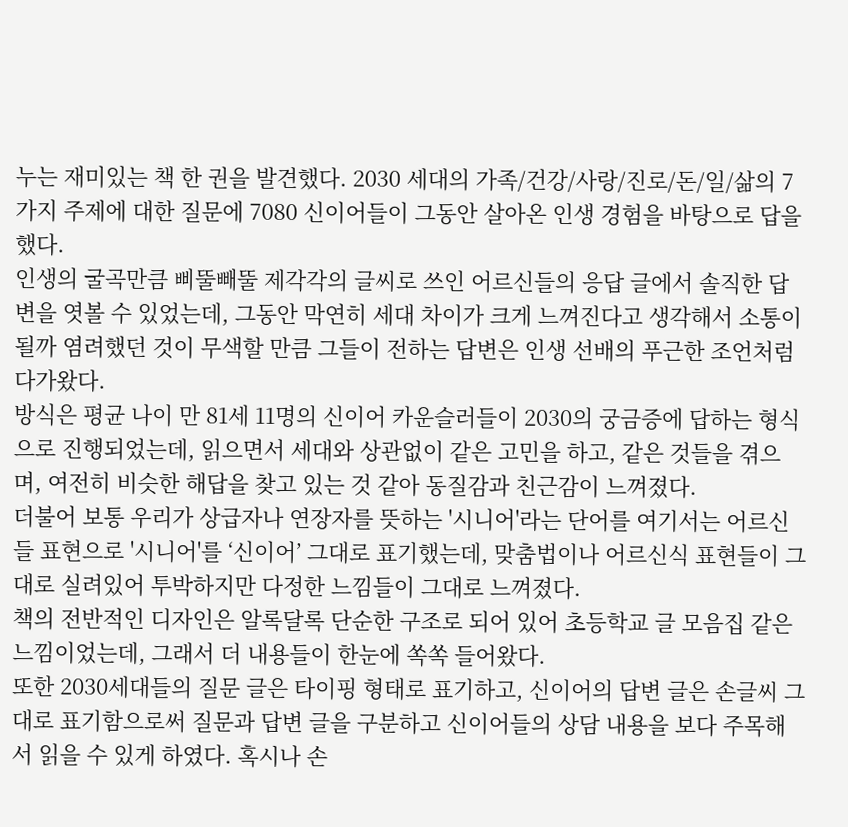누는 재미있는 책 한 권을 발견했다. 2030 세대의 가족/건강/사랑/진로/돈/일/삶의 7가지 주제에 대한 질문에 7080 신이어들이 그동안 살아온 인생 경험을 바탕으로 답을 했다.
인생의 굴곡만큼 삐뚤빼뚤 제각각의 글씨로 쓰인 어르신들의 응답 글에서 솔직한 답변을 엿볼 수 있었는데, 그동안 막연히 세대 차이가 크게 느껴진다고 생각해서 소통이 될까 염려했던 것이 무색할 만큼 그들이 전하는 답변은 인생 선배의 푸근한 조언처럼 다가왔다.
방식은 평균 나이 만 81세 11명의 신이어 카운슬러들이 2030의 궁금증에 답하는 형식으로 진행되었는데, 읽으면서 세대와 상관없이 같은 고민을 하고, 같은 것들을 겪으며, 여전히 비슷한 해답을 찾고 있는 것 같아 동질감과 친근감이 느껴졌다.
더불어 보통 우리가 상급자나 연장자를 뜻하는 '시니어'라는 단어를 여기서는 어르신들 표현으로 '시니어'를 ‘신이어’ 그대로 표기했는데, 맞춤법이나 어르신식 표현들이 그대로 실려있어 투박하지만 다정한 느낌들이 그대로 느껴졌다.
책의 전반적인 디자인은 알록달록 단순한 구조로 되어 있어 초등학교 글 모음집 같은 느낌이었는데, 그래서 더 내용들이 한눈에 쏙쏙 들어왔다.
또한 2030세대들의 질문 글은 타이핑 형태로 표기하고, 신이어의 답변 글은 손글씨 그대로 표기함으로써 질문과 답변 글을 구분하고 신이어들의 상담 내용을 보다 주목해서 읽을 수 있게 하였다. 혹시나 손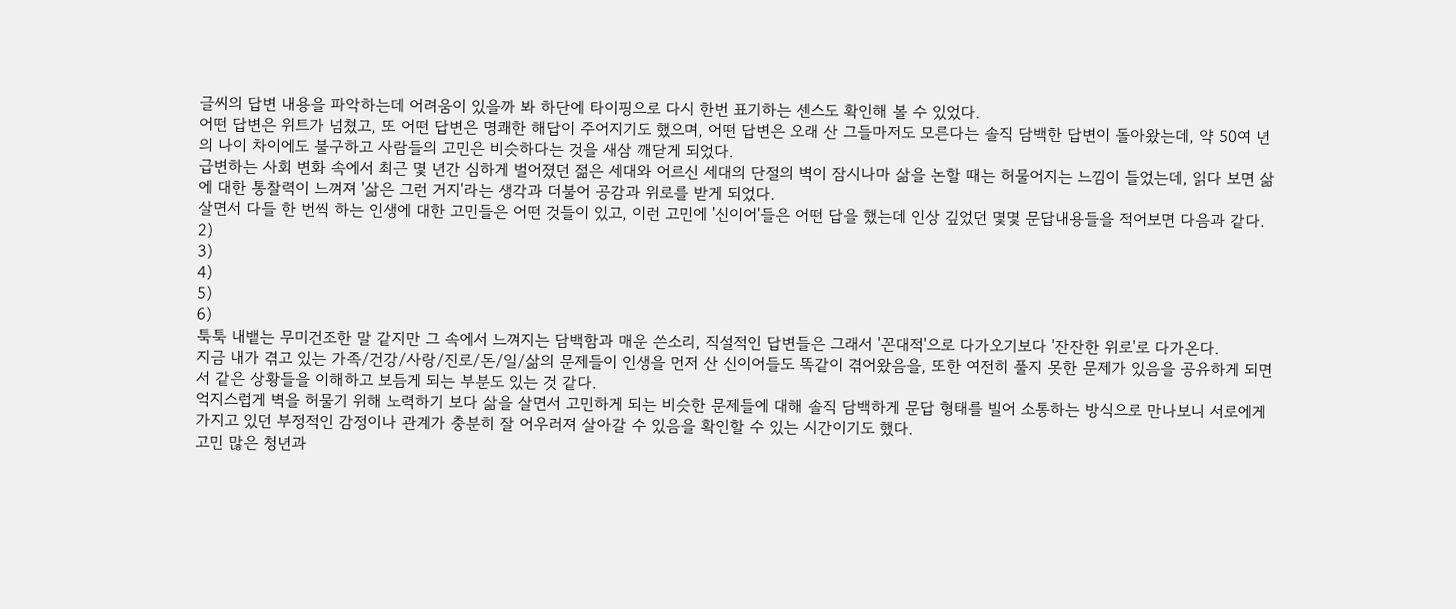글씨의 답변 내용을 파악하는데 어려움이 있을까 봐 하단에 타이핑으로 다시 한번 표기하는 센스도 확인해 볼 수 있었다.
어떤 답변은 위트가 넘쳤고, 또 어떤 답변은 명쾌한 해답이 주어지기도 했으며, 어떤 답변은 오래 산 그들마저도 모른다는 솔직 담백한 답변이 돌아왔는데, 약 50여 년의 나이 차이에도 불구하고 사람들의 고민은 비슷하다는 것을 새삼 깨닫게 되었다.
급변하는 사회 변화 속에서 최근 몇 년간 심하게 벌어졌던 젊은 세대와 어르신 세대의 단절의 벽이 잠시나마 삶을 논할 때는 허물어지는 느낌이 들었는데, 읽다 보면 삶에 대한 통찰력이 느껴져 '삶은 그런 거지'라는 생각과 더불어 공감과 위로를 받게 되었다.
살면서 다들 한 번씩 하는 인생에 대한 고민들은 어떤 것들이 있고, 이런 고민에 '신이어'들은 어떤 답을 했는데 인상 깊었던 몇몇 문답내용들을 적어보면 다음과 같다.
2)
3)
4)
5)
6)
툭툭 내뱉는 무미건조한 말 같지만 그 속에서 느껴지는 담백함과 매운 쓴소리, 직설적인 답변들은 그래서 '꼰대적'으로 다가오기보다 '잔잔한 위로'로 다가온다.
지금 내가 겪고 있는 가족/건강/사랑/진로/돈/일/삶의 문제들이 인생을 먼저 산 신이어들도 똑같이 겪어왔음을, 또한 여전히 풀지 못한 문제가 있음을 공유하게 되면서 같은 상황들을 이해하고 보듬게 되는 부분도 있는 것 같다.
억지스럽게 벽을 허물기 위해 노력하기 보다 삶을 살면서 고민하게 되는 비슷한 문제들에 대해 솔직 담백하게 문답 형태를 빌어 소통하는 방식으로 만나보니 서로에게 가지고 있던 부정적인 감정이나 관계가 충분히 잘 어우러져 살아갈 수 있음을 확인할 수 있는 시간이기도 했다.
고민 많은 청년과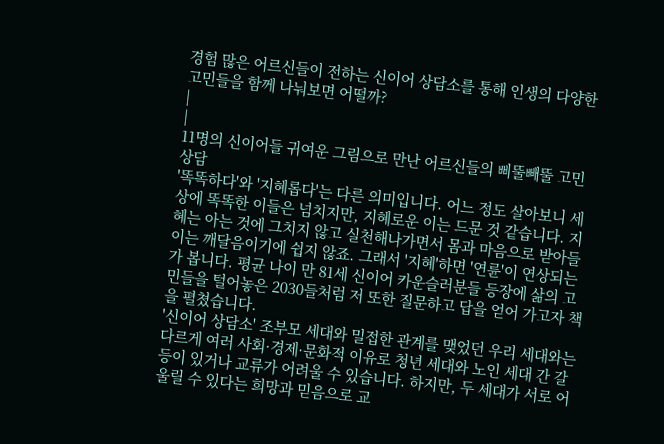경험 많은 어르신들이 전하는 신이어 상담소를 통해 인생의 다양한 고민들을 함께 나눠보면 어떨까?
|
|
11명의 신이어들 귀여운 그림으로 만난 어르신들의 삐뚤빼뚤 고민 상담
'똑똑하다'와 '지혜롭다'는 다른 의미입니다. 어느 정도 살아보니 세상에 똑똑한 이들은 넘치지만, 지혜로운 이는 드문 것 같습니다. 지혜는 아는 것에 그치지 않고 실천해나가면서 몸과 마음으로 받아들이는 깨달음이기에 쉽지 않죠. 그래서 '지혜'하면 '연륜'이 연상되는가 봅니다. 평균 나이 만 81세 신이어 카운슬러분들 등장에 삶의 고민들을 털어놓은 2030들처럼 저 또한 질문하고 답을 얻어 가고자 책을 펼쳤습니다.
'신이어 상담소' 조부모 세대와 밀접한 관계를 맺었던 우리 세대와는 다르게 여러 사회·경제·문화적 이유로 청년 세대와 노인 세대 간 갈등이 있거나 교류가 어려울 수 있습니다. 하지만, 두 세대가 서로 어울릴 수 있다는 희망과 믿음으로 교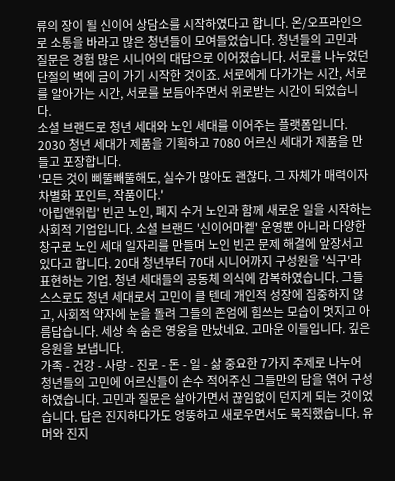류의 장이 될 신이어 상담소를 시작하였다고 합니다. 온/오프라인으로 소통을 바라고 많은 청년들이 모여들었습니다. 청년들의 고민과 질문은 경험 많은 시니어의 대답으로 이어졌습니다. 서로를 나누었던 단절의 벽에 금이 가기 시작한 것이죠. 서로에게 다가가는 시간, 서로를 알아가는 시간, 서로를 보듬아주면서 위로받는 시간이 되었습니다.
소셜 브랜드로 청년 세대와 노인 세대를 이어주는 플랫폼입니다. 2030 청년 세대가 제품을 기획하고 7080 어르신 세대가 제품을 만들고 포장합니다.
'모든 것이 삐뚤빼뚤해도, 실수가 많아도 괜찮다. 그 자체가 매력이자 차별화 포인트, 작품이다.'
'아립앤위립' 빈곤 노인, 폐지 수거 노인과 함께 새로운 일을 시작하는 사회적 기업입니다. 소셜 브랜드 '신이어마켙' 운영뿐 아니라 다양한 창구로 노인 세대 일자리를 만들며 노인 빈곤 문제 해결에 앞장서고 있다고 합니다. 20대 청년부터 70대 시니어까지 구성원을 '식구'라 표현하는 기업. 청년 세대들의 공동체 의식에 감복하였습니다. 그들 스스로도 청년 세대로서 고민이 클 텐데 개인적 성장에 집중하지 않고, 사회적 약자에 눈을 돌려 그들의 존엄에 힘쓰는 모습이 멋지고 아름답습니다. 세상 속 숨은 영웅을 만났네요. 고마운 이들입니다. 깊은 응원을 보냅니다.
가족 - 건강 - 사랑 - 진로 - 돈 - 일 - 삶 중요한 7가지 주제로 나누어 청년들의 고민에 어르신들이 손수 적어주신 그들만의 답을 엮어 구성하였습니다. 고민과 질문은 살아가면서 끊임없이 던지게 되는 것이었습니다. 답은 진지하다가도 엉뚱하고 새로우면서도 묵직했습니다. 유머와 진지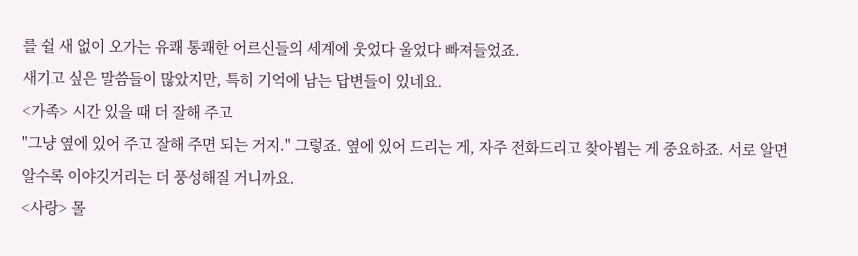를 쉴 새 없이 오가는 유쾌 통쾌한 어르신들의 세계에 웃었다 울었다 빠져들었죠.
새기고 싶은 말씀들이 많았지만, 특히 기억에 남는 답변들이 있네요.
<가족> 시간 있을 때 더 잘해 주고
"그냥 옆에 있어 주고 잘해 주면 되는 거지." 그렇죠. 옆에 있어 드리는 게, 자주 전화드리고 찾아뵙는 게 중요하죠. 서로 알면 알수록 이야깃거리는 더 풍성해질 거니까요.
<사랑> 몰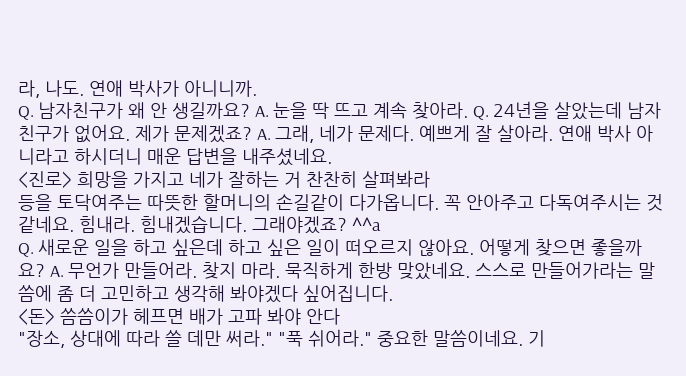라, 나도. 연애 박사가 아니니까.
Q. 남자친구가 왜 안 생길까요? A. 눈을 딱 뜨고 계속 찾아라. Q. 24년을 살았는데 남자친구가 없어요. 제가 문제겠죠? A. 그래, 네가 문제다. 예쁘게 잘 살아라. 연애 박사 아니라고 하시더니 매운 답변을 내주셨네요.
<진로> 희망을 가지고 네가 잘하는 거 찬찬히 살펴봐라
등을 토닥여주는 따뜻한 할머니의 손길같이 다가옵니다. 꼭 안아주고 다독여주시는 것 같네요. 힘내라. 힘내겠습니다. 그래야겠죠? ^^a
Q. 새로운 일을 하고 싶은데 하고 싶은 일이 떠오르지 않아요. 어떻게 찾으면 좋을까요? A. 무언가 만들어라. 찾지 마라. 묵직하게 한방 맞았네요. 스스로 만들어가라는 말씀에 좀 더 고민하고 생각해 봐야겠다 싶어집니다.
<돈> 씀씀이가 헤프면 배가 고파 봐야 안다
"장소, 상대에 따라 쓸 데만 써라." "푹 쉬어라." 중요한 말씀이네요. 기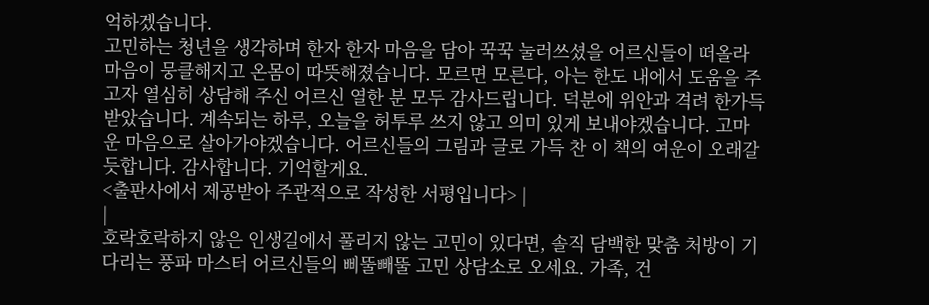억하겠습니다.
고민하는 청년을 생각하며 한자 한자 마음을 담아 꾹꾹 눌러쓰셨을 어르신들이 떠올라 마음이 뭉클해지고 온몸이 따뜻해졌습니다. 모르면 모른다, 아는 한도 내에서 도움을 주고자 열심히 상담해 주신 어르신 열한 분 모두 감사드립니다. 덕분에 위안과 격려 한가득 받았습니다. 계속되는 하루, 오늘을 허투루 쓰지 않고 의미 있게 보내야겠습니다. 고마운 마음으로 살아가야겠습니다. 어르신들의 그림과 글로 가득 찬 이 책의 여운이 오래갈 듯합니다. 감사합니다. 기억할게요.
<출판사에서 제공받아 주관적으로 작성한 서평입니다> |
|
호락호락하지 않은 인생길에서 풀리지 않는 고민이 있다면, 솔직 담백한 맞춤 처방이 기다리는 풍파 마스터 어르신들의 삐뚤빼뚤 고민 상담소로 오세요. 가족, 건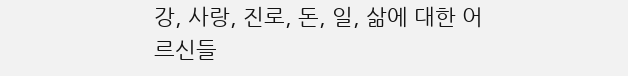강, 사랑, 진로, 돈, 일, 삶에 대한 어르신들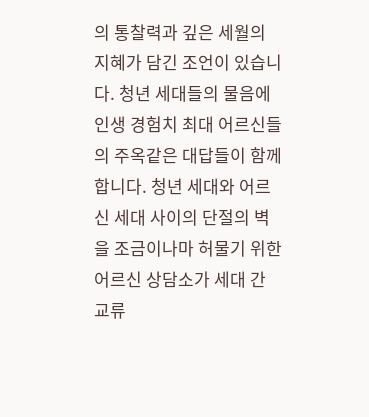의 통찰력과 깊은 세월의 지혜가 담긴 조언이 있습니다. 청년 세대들의 물음에 인생 경험치 최대 어르신들의 주옥같은 대답들이 함께 합니다. 청년 세대와 어르신 세대 사이의 단절의 벽을 조금이나마 허물기 위한 어르신 상담소가 세대 간 교류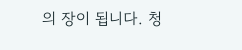의 장이 됩니다. 청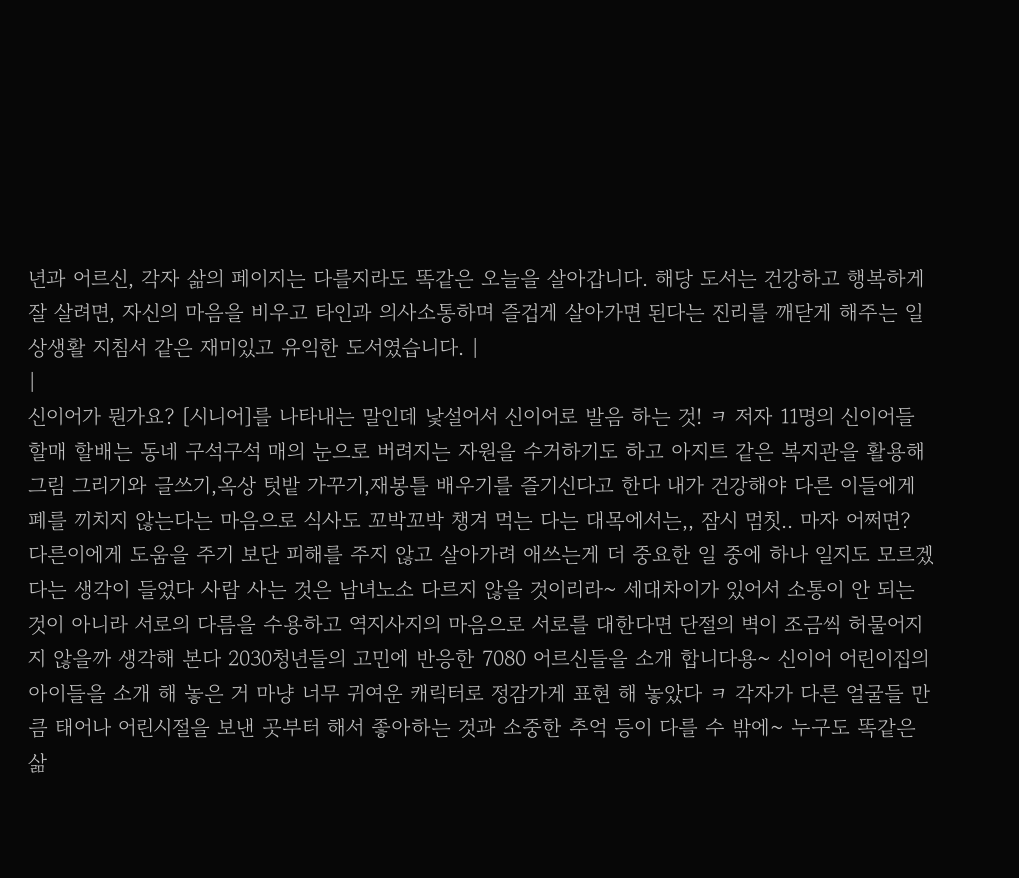년과 어르신, 각자 삶의 페이지는 다를지라도 똑같은 오늘을 살아갑니다. 해당 도서는 건강하고 행복하게 잘 살려면, 자신의 마음을 비우고 타인과 의사소통하며 즐겁게 살아가면 된다는 진리를 깨닫게 해주는 일상생활 지침서 같은 재미있고 유익한 도서였습니다. |
|
신이어가 뭔가요? [시니어]를 나타내는 말인데 낯설어서 신이어로 발음 하는 것! ㅋ 저자 11명의 신이어들 할매 할배는 동네 구석구석 매의 눈으로 버려지는 자원을 수거하기도 하고 아지트 같은 복지관을 활용해 그림 그리기와 글쓰기,옥상 텃밭 가꾸기,재봉틀 배우기를 즐기신다고 한다 내가 건강해야 다른 이들에게 폐를 끼치지 않는다는 마음으로 식사도 꼬박꼬박 챙겨 먹는 다는 대목에서는,, 잠시 멈칫.. 마자 어쩌면? 다른이에게 도움을 주기 보단 피해를 주지 않고 살아가려 애쓰는게 더 중요한 일 중에 하나 일지도 모르겠다는 생각이 들었다 사람 사는 것은 남녀노소 다르지 않을 것이리라~ 세대차이가 있어서 소통이 안 되는 것이 아니라 서로의 다름을 수용하고 역지사지의 마음으로 서로를 대한다면 단절의 벽이 조금씩 허물어지지 않을까 생각해 본다 2030청년들의 고민에 반응한 7080 어르신들을 소개 합니다용~ 신이어 어린이집의 아이들을 소개 해 놓은 거 마냥 너무 귀여운 캐릭터로 정감가게 표현 해 놓았다 ㅋ 각자가 다른 얼굴들 만큼 태어나 어린시절을 보낸 곳부터 해서 좋아하는 것과 소중한 추억 등이 다를 수 밖에~ 누구도 똑같은 삶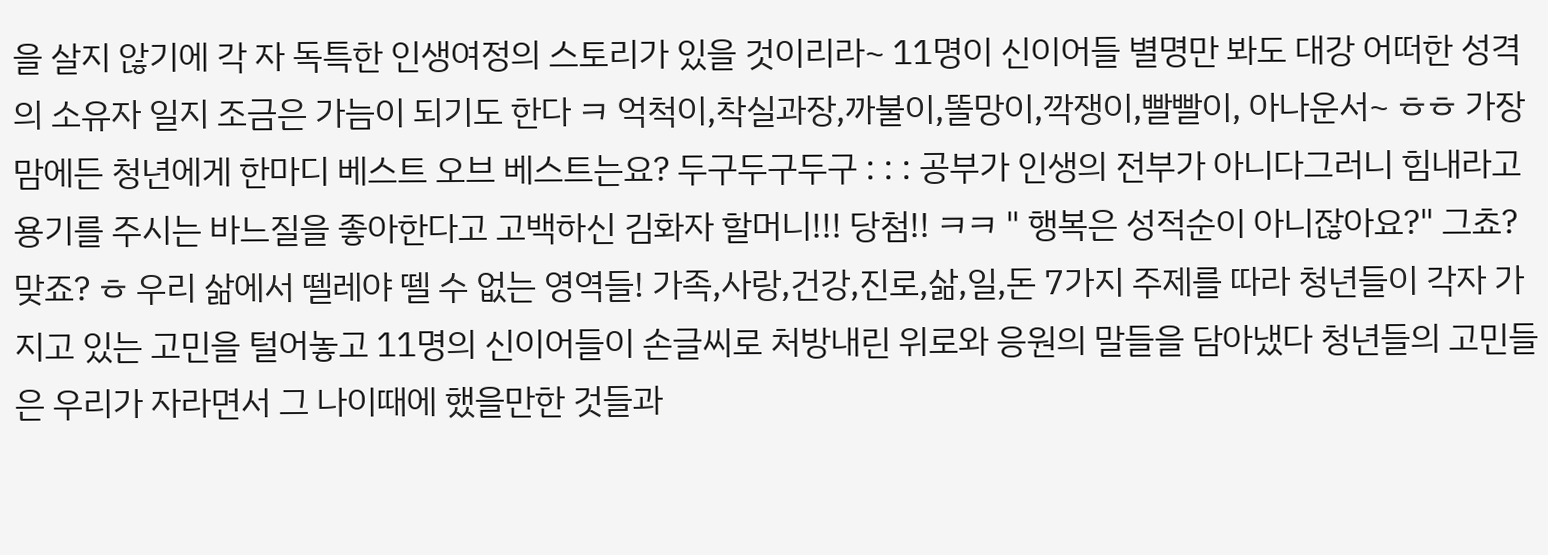을 살지 않기에 각 자 독특한 인생여정의 스토리가 있을 것이리라~ 11명이 신이어들 별명만 봐도 대강 어떠한 성격의 소유자 일지 조금은 가늠이 되기도 한다 ㅋ 억척이,착실과장,까불이,똘망이,깍쟁이,빨빨이, 아나운서~ ㅎㅎ 가장 맘에든 청년에게 한마디 베스트 오브 베스트는요? 두구두구두구 : : : 공부가 인생의 전부가 아니다그러니 힘내라고 용기를 주시는 바느질을 좋아한다고 고백하신 김화자 할머니!!! 당첨!! ㅋㅋ " 행복은 성적순이 아니잖아요?" 그쵸? 맞죠? ㅎ 우리 삶에서 뗄레야 뗄 수 없는 영역들! 가족,사랑,건강,진로,삶,일,돈 7가지 주제를 따라 청년들이 각자 가지고 있는 고민을 털어놓고 11명의 신이어들이 손글씨로 처방내린 위로와 응원의 말들을 담아냈다 청년들의 고민들은 우리가 자라면서 그 나이때에 했을만한 것들과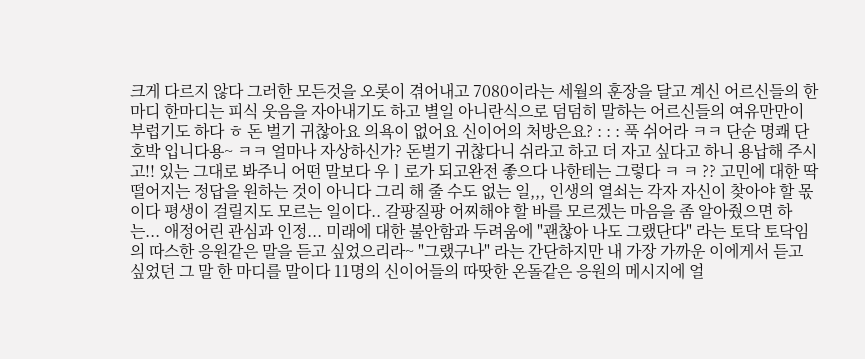크게 다르지 않다 그러한 모든것을 오롯이 겪어내고 7080이라는 세월의 훈장을 달고 계신 어르신들의 한마디 한마디는 피식 웃음을 자아내기도 하고 별일 아니란식으로 덤덤히 말하는 어르신들의 여유만만이 부럽기도 하다 ㅎ 돈 벌기 귀찮아요 의욕이 없어요 신이어의 처방은요? : : : 푹 쉬어라 ㅋㅋ 단순 명쾌 단호박 입니다용~ ㅋㅋ 얼마나 자상하신가? 돈벌기 귀찮다니 쉬라고 하고 더 자고 싶다고 하니 용납해 주시고!! 있는 그대로 봐주니 어떤 말보다 우ㅣ로가 되고완전 좋으다 나한테는 그렇다 ㅋ ㅋ ?? 고민에 대한 딱 떨어지는 정답을 원하는 것이 아니다 그리 해 줄 수도 없는 일,,, 인생의 열쇠는 각자 자신이 찾아야 할 몫이다 평생이 걸릴지도 모르는 일이다.. 갈팡질팡 어찌해야 할 바를 모르겠는 마음을 좀 알아줬으면 하는... 애정어린 관심과 인정... 미래에 대한 불안함과 두려움에 "괜찮아 나도 그랬단다" 라는 토닥 토닥임의 따스한 응원같은 말을 듣고 싶었으리라~ "그랬구나" 라는 간단하지만 내 가장 가까운 이에게서 듣고 싶었던 그 말 한 마디를 말이다 11명의 신이어들의 따땃한 온돌같은 응원의 메시지에 얼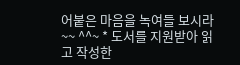어붙은 마음을 녹여들 보시라~~ ^^~ * 도서를 지원받아 읽고 작성한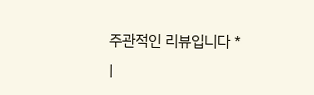주관적인 리뷰입니다 *
|